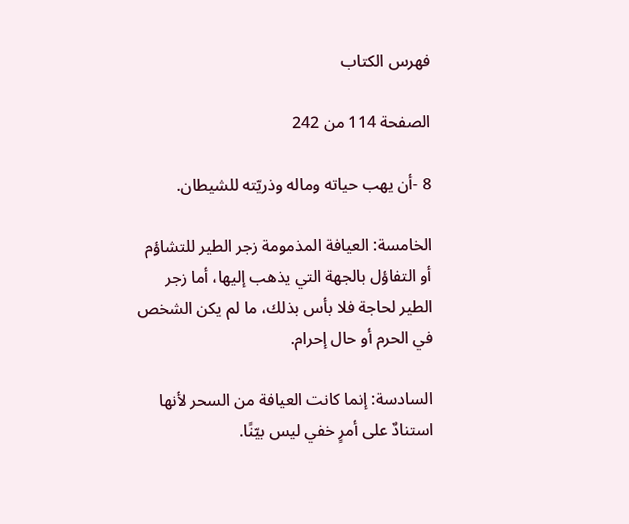فهرس الكتاب

الصفحة 114 من 242

8 -أن يهب حياته وماله وذريّته للشيطان.

الخامسة: العيافة المذمومة زجر الطير للتشاؤم أو التفاؤل بالجهة التي يذهب إليها، أما زجر الطير لحاجة فلا بأس بذلك، ما لم يكن الشخص في الحرم أو حال إحرام.

السادسة: إنما كانت العيافة من السحر لأنها استنادٌ على أمرٍ خفي ليس بيّنًا.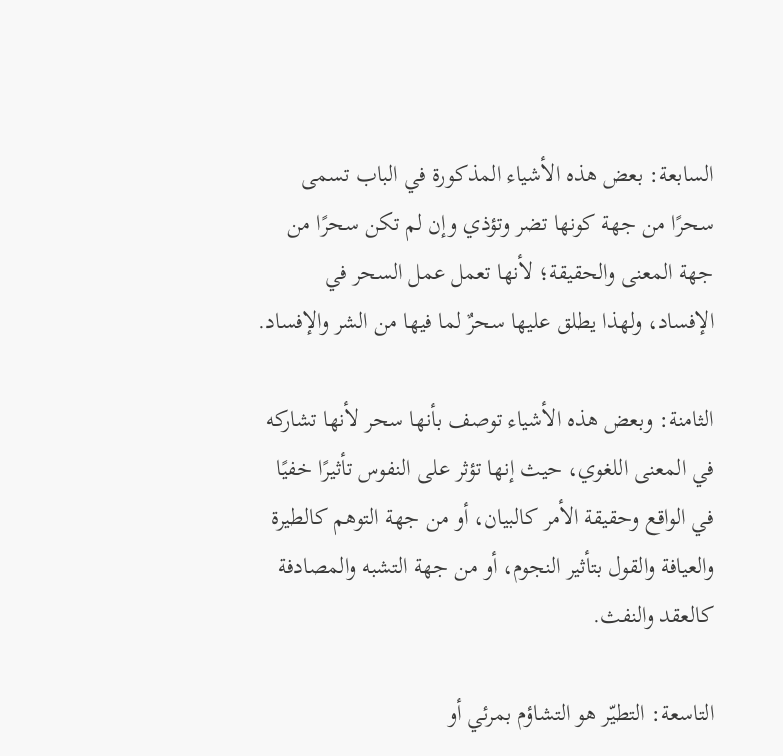السابعة: بعض هذه الأشياء المذكورة في الباب تسمى سحرًا من جهة كونها تضر وتؤذي وإن لم تكن سحرًا من جهة المعنى والحقيقة؛ لأنها تعمل عمل السحر في الإفساد، ولهذا يطلق عليها سحرٌ لما فيها من الشر والإفساد.

الثامنة: وبعض هذه الأشياء توصف بأنها سحر لأنها تشاركه في المعنى اللغوي، حيث إنها تؤثر على النفوس تأثيرًا خفيًا في الواقع وحقيقة الأمر كالبيان، أو من جهة التوهم كالطيرة والعيافة والقول بتأثير النجوم، أو من جهة التشبه والمصادفة كالعقد والنفث.

التاسعة: التطيّر هو التشاؤم بمرئي أو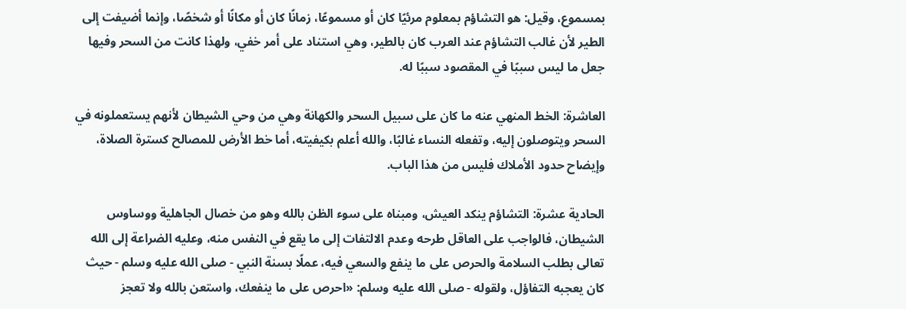بمسموع، وقيل: هو التشاؤم بمعلوم مرئيًا كان أو مسموعًا، زمانًا كان أو مكانًا أو شخصًا، وإنما أضيفت إلى الطير لأن غالب التشاؤم عند العرب كان بالطير، وهي استناد على أمر خفي، ولهذا كانت من السحر وفيها جعل ما ليس سببًا في المقصود سببًا له.

العاشرة: الخط المنهي عنه ما كان على سبيل السحر والكهانة وهي من وحي الشيطان لأنهم يستعملونه في السحر ويتوصلون إليه، وتفعله النساء غالبًا، والله أعلم بكيفيته، أما خط الأرض للمصالح كسترة الصلاة، وإيضاح حدود الأملاك فليس من هذا الباب.

الحادية عشرة: التشاؤم ينكد العيش، ومبناه على سوء الظن بالله وهو من خصال الجاهلية ووساوس الشيطان، فالواجب على العاقل طرحه وعدم الالتفات إلى ما يقع في النفس منه، وعليه الضراعة إلى الله تعالى بطلب السلامة والحرص على ما ينفع والسعي فيه، عملًا بسنة النبي - صلى الله عليه وسلم - حيث كان يعجبه التفاؤل، ولقوله - صلى الله عليه وسلم: «احرص على ما ينفعك، واستعن بالله ولا تعجز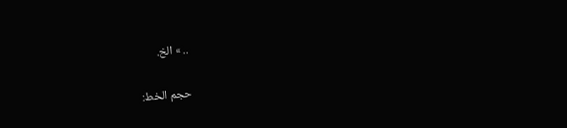.. » الخ.

حجم الخط: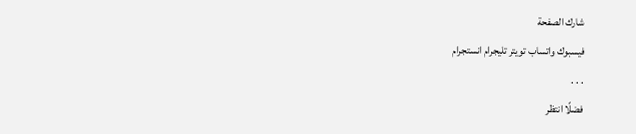شارك الصفحة
فيسبوك واتساب تويتر تليجرام انستجرام
. . .
فضلًا انتظر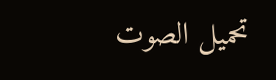تحميل الصوت